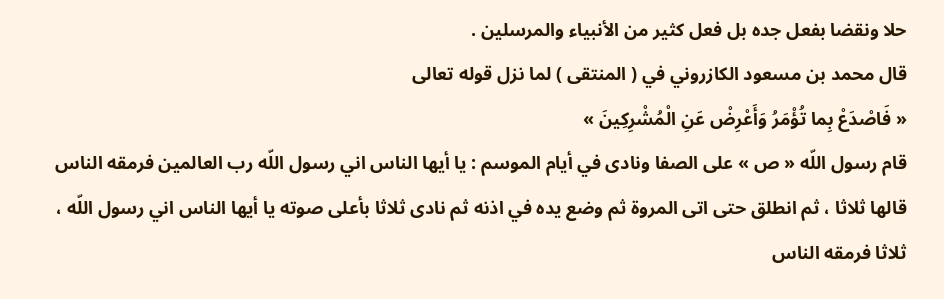حلا ونقضا بفعل جده بل فعل كثير من الأنبياء والمرسلين .
قال محمد بن مسعود الكازروني في ( المنتقى ) لما نزل قوله تعالى
« فَاصْدَعْ بِما تُؤْمَرُ وَأَعْرِضْ عَنِ الْمُشْرِكِينَ »
قام رسول اللّه « ص » على الصفا ونادى في أيام الموسم : يا أيها الناس اني رسول اللّه رب العالمين فرمقه الناس قالها ثلاثا ، ثم انطلق حتى اتى المروة ثم وضع يده في اذنه ثم نادى ثلاثا بأعلى صوته يا أيها الناس اني رسول اللّه ، ثلاثا فرمقه الناس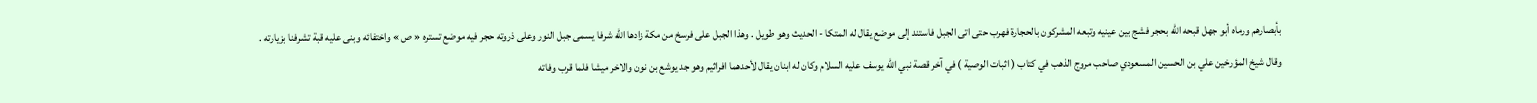بأبصارهم ورماه أبو جهل قبحه اللّه بحجر فشج بين عينيه وتبعه المشركون بالحجارة فهرب حتى اتى الجبل فاستند إلى موضع يقال له المتكا - الحديث وهو طويل . وهذا الجبل على فرسخ من مكة زادها اللّه شرفا يسمى جبل النور وعلى ذروته حجر فيه موضع تستره « ص » واختفائه وبنى عليه قبة تشرفنا بزيارته .
وقال شيخ المؤرخين علي بن الحسين المسعودي صاحب مروج الذهب في كتاب ( اثبات الوصية ) في آخر قصة نبي اللّه يوسف عليه السلام وكان له ابنان يقال لأحدهما افراثيم وهو جد يوشع بن نون والاخر ميشا فلما قرب وفاته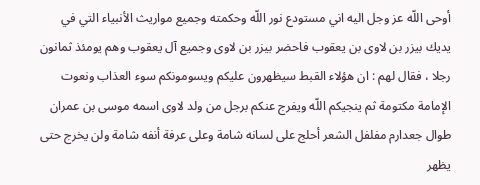أوحى اللّه عز وجل اليه اني مستودع نور اللّه وحكمته وجميع مواريث الأنبياء التي في يديك بيزر بن لاوى بن يعقوب فاحضر بيزر بن لاوى وجميع آل يعقوب وهم يومئذ ثمانون رجلا ، فقال لهم : ان هؤلاء القبط سيظهرون عليكم ويسومونكم سوء العذاب ونعوت الإمامة مكتومة ثم ينجيكم اللّه ويفرج عنكم برجل من ولد لاوى اسمه موسى بن عمران طوال جعدارم مفلفل الشعر أحلج على لسانه شامة وعلى عرفة أنفه شامة ولن يخرج حتى يظهر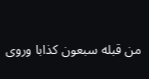من قبله سبعون كذابا وروى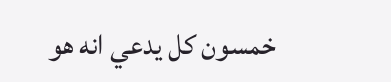خمسون كل يدعي انه هو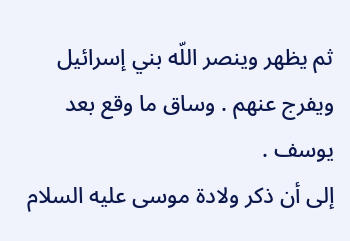ثم يظهر وينصر اللّه بني إسرائيل ويفرج عنهم . وساق ما وقع بعد يوسف .
إلى أن ذكر ولادة موسى عليه السلام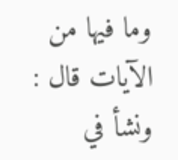وما فيها من الآيات قال : ونشأ في